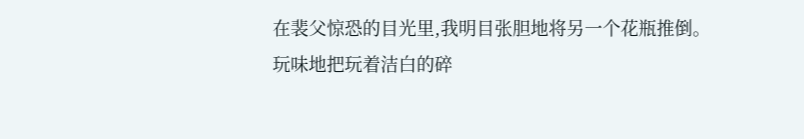在裴父惊恐的目光里,我明目张胆地将另一个花瓶推倒。
玩味地把玩着洁白的碎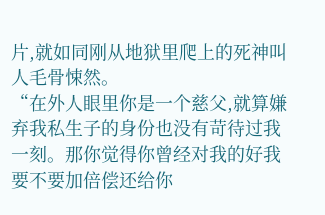片,就如同刚从地狱里爬上的死神叫人毛骨悚然。
“在外人眼里你是一个慈父,就算嫌弃我私生子的身份也没有苛待过我一刻。那你觉得你曾经对我的好我要不要加倍偿还给你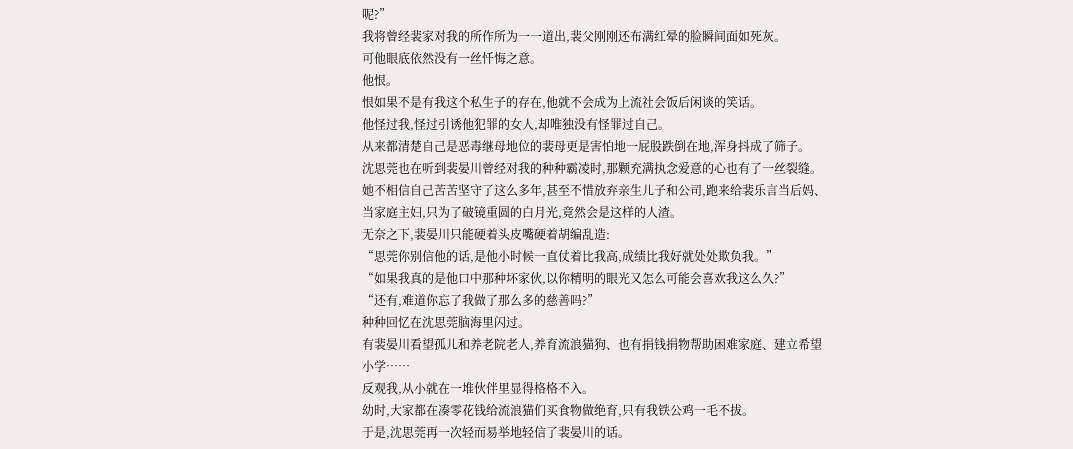呢?”
我将曾经裴家对我的所作所为一一道出,裴父刚刚还布满红晕的脸瞬间面如死灰。
可他眼底依然没有一丝忏悔之意。
他恨。
恨如果不是有我这个私生子的存在,他就不会成为上流社会饭后闲谈的笑话。
他怪过我,怪过引诱他犯罪的女人,却唯独没有怪罪过自己。
从来都清楚自己是恶毒继母地位的裴母更是害怕地一屁股跌倒在地,浑身抖成了筛子。
沈思莞也在听到裴晏川曾经对我的种种霸凌时,那颗充满执念爱意的心也有了一丝裂缝。
她不相信自己苦苦坚守了这么多年,甚至不惜放弃亲生儿子和公司,跑来给裴乐言当后妈、当家庭主妇,只为了破镜重圆的白月光,竟然会是这样的人渣。
无奈之下,裴晏川只能硬着头皮嘴硬着胡编乱造:
“思莞你别信他的话,是他小时候一直仗着比我高,成绩比我好就处处欺负我。”
“如果我真的是他口中那种坏家伙,以你精明的眼光又怎么可能会喜欢我这么久?”
“还有,难道你忘了我做了那么多的慈善吗?”
种种回忆在沈思莞脑海里闪过。
有裴晏川看望孤儿和养老院老人,养育流浪猫狗、也有捐钱捐物帮助困难家庭、建立希望小学……
反观我,从小就在一堆伙伴里显得格格不入。
幼时,大家都在凑零花钱给流浪猫们买食物做绝育,只有我铁公鸡一毛不拔。
于是,沈思莞再一次轻而易举地轻信了裴晏川的话。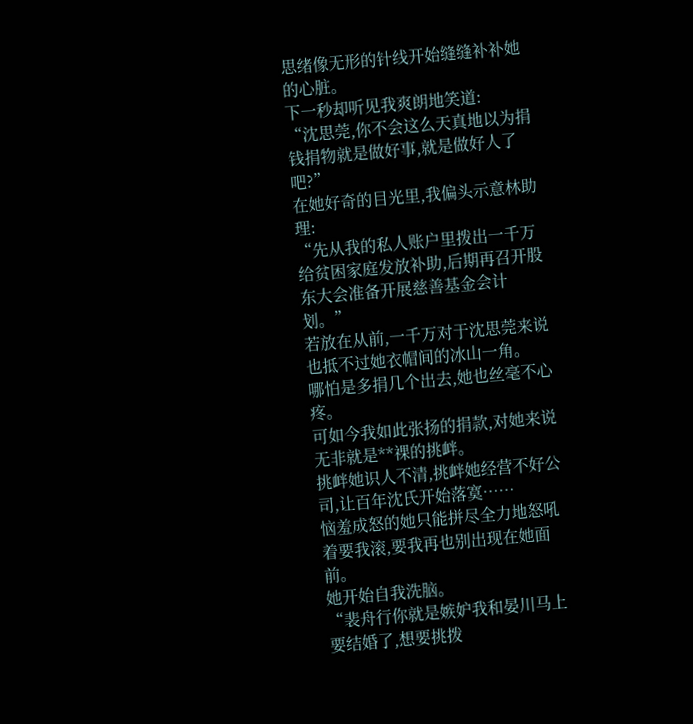思绪像无形的针线开始缝缝补补她的心脏。
下一秒却听见我爽朗地笑道:
“沈思莞,你不会这么天真地以为捐钱捐物就是做好事,就是做好人了吧?”
在她好奇的目光里,我偏头示意林助理:
“先从我的私人账户里拨出一千万给贫困家庭发放补助,后期再召开股东大会准备开展慈善基金会计划。”
若放在从前,一千万对于沈思莞来说也抵不过她衣帽间的冰山一角。
哪怕是多捐几个出去,她也丝毫不心疼。
可如今我如此张扬的捐款,对她来说无非就是**裸的挑衅。
挑衅她识人不清,挑衅她经营不好公司,让百年沈氏开始落寞……
恼羞成怒的她只能拼尽全力地怒吼着要我滚,要我再也别出现在她面前。
她开始自我洗脑。
“裴舟行你就是嫉妒我和晏川马上要结婚了,想要挑拨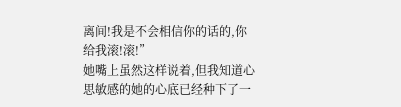离间!我是不会相信你的话的,你给我滚!滚!”
她嘴上虽然这样说着,但我知道心思敏感的她的心底已经种下了一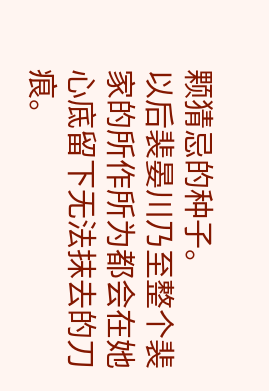颗猜忌的种子。
以后裴晏川乃至整个裴家的所作所为都会在她心底留下无法抹去的刀痕。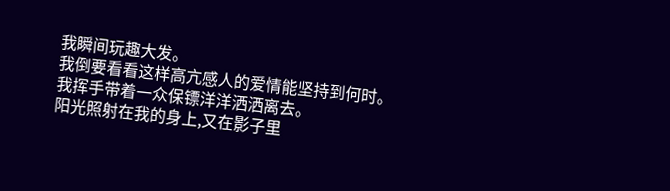我瞬间玩趣大发。
我倒要看看这样高亢感人的爱情能坚持到何时。
我挥手带着一众保镖洋洋洒洒离去。
阳光照射在我的身上,又在影子里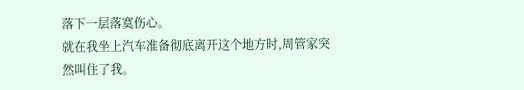落下一层落寞伤心。
就在我坐上汽车准备彻底离开这个地方时,周管家突然叫住了我。